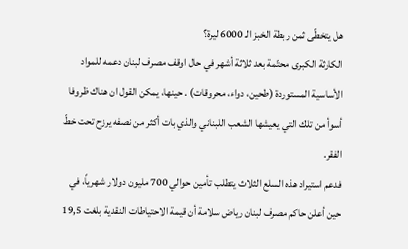هل يتخطّى ثمن ربطة الخبز الـ 6000 ليرة؟
الكارثة الكبرى محتّمة بعد ثلاثة أشهر في حال اوقف مصرف لبنان دعمه للمواد الأساسية المستوردة (طحين، دواء، محروقات) . حينها، يمكن القول ان هناك ظروفا أسوأ من تلك التي يعيشها الشعب اللبناني والذي بات أكثر من نصفه يرزح تحت خطّ الفقر.
فدعم استيراد هذه السلع الثلاث يتطلب تأمين حوالي 700 مليون دولار شهرياً، في حين أعلن حاكم مصرف لبنان رياض سلامة أن قيمة الاحتياطات النقدية بلغت 19,5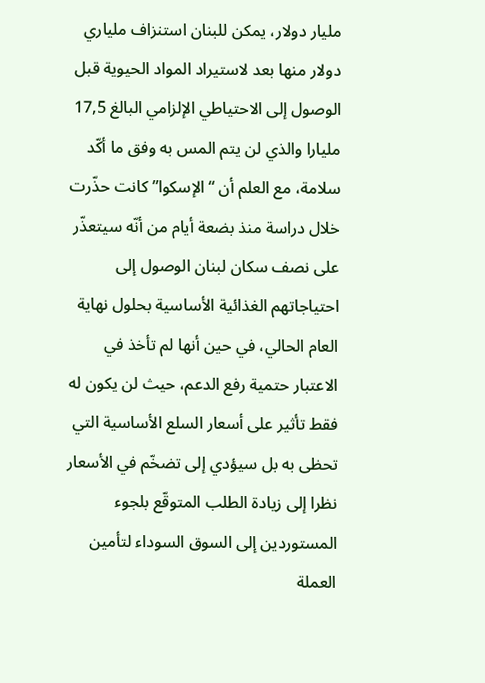مليار دولار، يمكن للبنان استنزاف ملياري دولار منها بعد لاستيراد المواد الحيوية قبل الوصول إلى الاحتياطي الإلزامي البالغ 17,5 مليارا والذي لن يتم المس به وفق ما أكّد سلامة، مع العلم أن “الإسكوا” كانت حذّرت خلال دراسة منذ بضعة أيام من أنّه سيتعذّر على نصف سكان لبنان الوصول إلى احتياجاتهم الغذائية الأساسية بحلول نهاية العام الحالي، في حين أنها لم تأخذ في الاعتبار حتمية رفع الدعم، حيث لن يكون له فقط تأثير على أسعار السلع الأساسية التي تحظى به بل سيؤدي إلى تضخّم في الأسعار نظرا إلى زيادة الطلب المتوقّع بلجوء المستوردين إلى السوق السوداء لتأمين العملة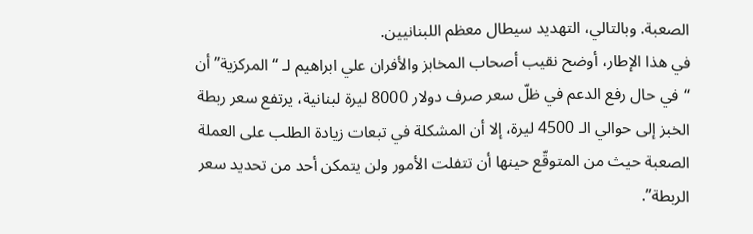الصعبة. وبالتالي، التهديد سيطال معظم اللبنانيين.
في هذا الإطار، أوضح نقيب أصحاب المخابز والأفران علي ابراهيم لـ “المركزية” أن “في حال رفع الدعم في ظلّ سعر صرف دولار 8000 ليرة لبنانية، يرتفع سعر ربطة الخبز إلى حوالي الـ 4500 ليرة، إلا أن المشكلة في تبعات زيادة الطلب على العملة الصعبة حيث من المتوقّع حينها أن تتفلت الأمور ولن يتمكن أحد من تحديد سعر الربطة”.